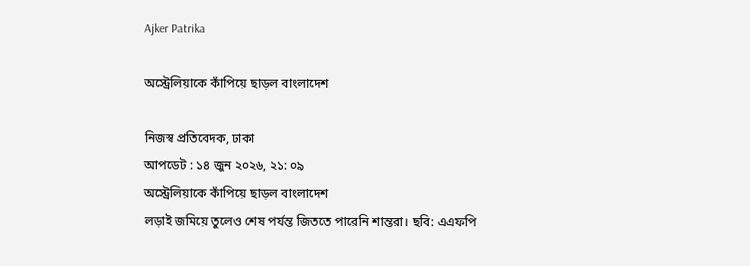Ajker Patrika

অস্ট্রেলিয়াকে কাঁপিয়ে ছাড়ল বাংলাদেশ

নিজস্ব প্রতিবেদক, ঢাকা
আপডেট : ১৪ জুন ২০২৬, ২১: ০৯
অস্ট্রেলিয়াকে কাঁপিয়ে ছাড়ল বাংলাদেশ
লড়াই জমিয়ে তুলেও শেষ পর্যন্ত জিততে পারেনি শান্তরা। ছবি: এএফপি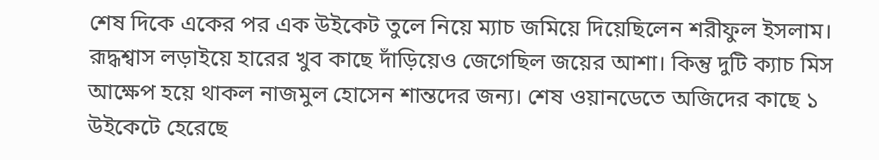শেষ দিকে একের পর এক উইকেট তুলে নিয়ে ম্যাচ জমিয়ে দিয়েছিলেন শরীফুল ইসলাম। রূদ্ধশ্বাস লড়াইয়ে হারের খুব কাছে দাঁড়িয়েও জেগেছিল জয়ের আশা। কিন্তু দুটি ক্যাচ মিস আক্ষেপ হয়ে থাকল নাজমুল হোসেন শান্তদের জন্য। শেষ ওয়ানডেতে অজিদের কাছে ১ উইকেটে হেরেছে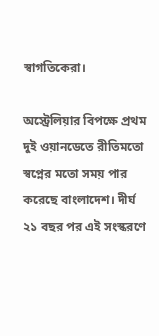স্বাগতিকেরা।

অস্ট্রেলিয়ার বিপক্ষে প্রথম দুই ওয়ানডেতে রীতিমতো স্বপ্নের মতো সময় পার করেছে বাংলাদেশ। দীর্ঘ ২১ বছর পর এই সংস্করণে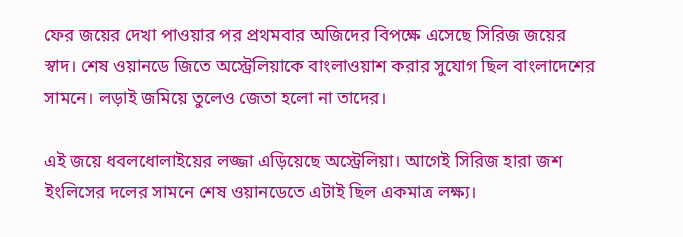ফের জয়ের দেখা পাওয়ার পর প্রথমবার অজিদের বিপক্ষে এসেছে সিরিজ জয়ের স্বাদ। শেষ ওয়ানডে জিতে অস্ট্রেলিয়াকে বাংলাওয়াশ করার সুযোগ ছিল বাংলাদেশের সামনে। লড়াই জমিয়ে তুলেও জেতা হলো না তাদের।

এই জয়ে ধবলধোলাইয়ের লজ্জা এড়িয়েছে অস্ট্রেলিয়া। আগেই সিরিজ হারা জশ ইংলিসের দলের সামনে শেষ ওয়ানডেতে এটাই ছিল একমাত্র লক্ষ্য।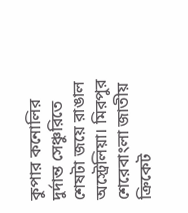কুপার কনোলির দুর্দান্ত সেঞ্চুরিতে শেষটা জয়ে রাঙাল অস্ট্রেলিয়া। মিরপুর শেরেবাংলা জাতীয় ক্রিকেট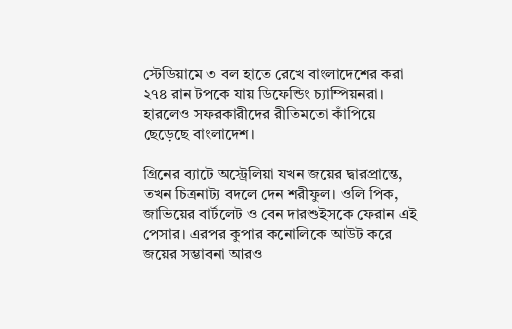স্টেডিয়ামে ৩ বল হাতে রেখে বাংলাদেশের করা ২৭৪ রান টপকে যায় ডিফেন্ডিং চ্যাম্পিয়নরা। হারলেও সফরকারীদের রীতিমতো কাঁপিয়ে ছেড়েছে বাংলাদেশ।

গ্রিনের ব্যাটে অস্ট্রেলিয়া যখন জয়ের দ্বারপ্রান্তে, তখন চিত্রনাট্য বদলে দেন শরীফুল। ওলি পিক, জাভিয়ের বার্টলেট ও বেন দারশুইসকে ফেরান এই পেসার। এরপর কুপার কনোলিকে আউট করে জয়ের সম্ভাবনা আরও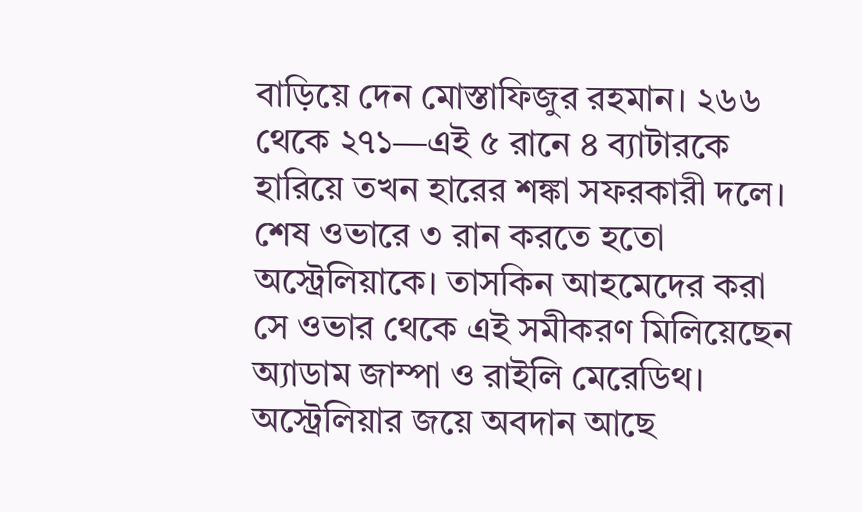বাড়িয়ে দেন মোস্তাফিজুর রহমান। ২৬৬ থেকে ২৭১—এই ৫ রানে ৪ ব্যাটারকে হারিয়ে তখন হারের শঙ্কা সফরকারী দলে। শেষ ওভারে ৩ রান করতে হতো অস্ট্রেলিয়াকে। তাসকিন আহমেদের করা সে ওভার থেকে এই সমীকরণ মিলিয়েছেন অ্যাডাম জাম্পা ও রাইলি মেরেডিথ। অস্ট্রেলিয়ার জয়ে অবদান আছে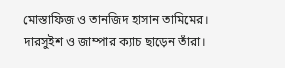মোস্তাফিজ ও তানজিদ হাসান তামিমের। দারসুইশ ও জাম্পার ক্যাচ ছাড়েন তাঁরা।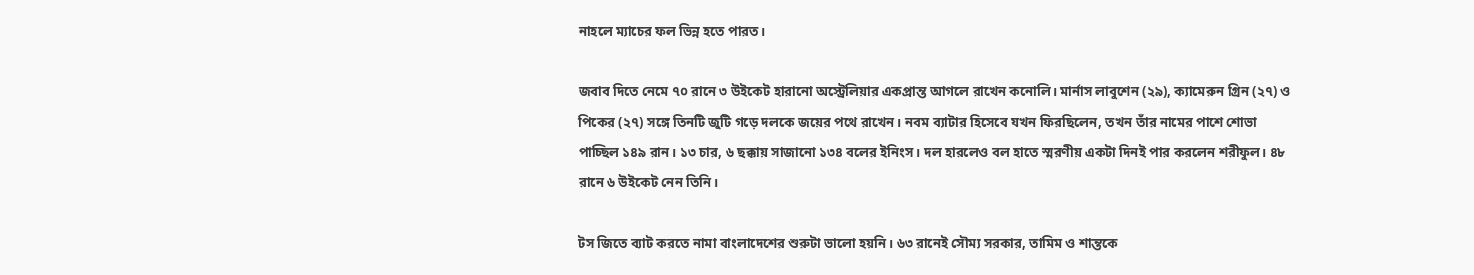নাহলে ম্যাচের ফল ভিন্ন হতে পারত।

জবাব দিতে নেমে ৭০ রানে ৩ উইকেট হারানো অস্ট্রেলিয়ার একপ্রান্ত আগলে রাখেন কনোলি। মার্নাস লাবুশেন (২৯), ক্যামেরুন গ্রিন (২৭) ও পিকের (২৭) সঙ্গে তিনটি জুটি গড়ে দলকে জয়ের পথে রাখেন। নবম ব্যাটার হিসেবে যখন ফিরছিলেন, তখন তাঁর নামের পাশে শোভা পাচ্ছিল ১৪৯ রান। ১৩ চার, ৬ ছক্কায় সাজানো ১৩৪ বলের ইনিংস। দল হারলেও বল হাতে স্মরণীয় একটা দিনই পার করলেন শরীফুল। ৪৮ রানে ৬ উইকেট নেন তিনি।

টস জিতে ব্যাট করতে নামা বাংলাদেশের শুরুটা ভালো হয়নি। ৬৩ রানেই সৌম্য সরকার, তামিম ও শান্তকে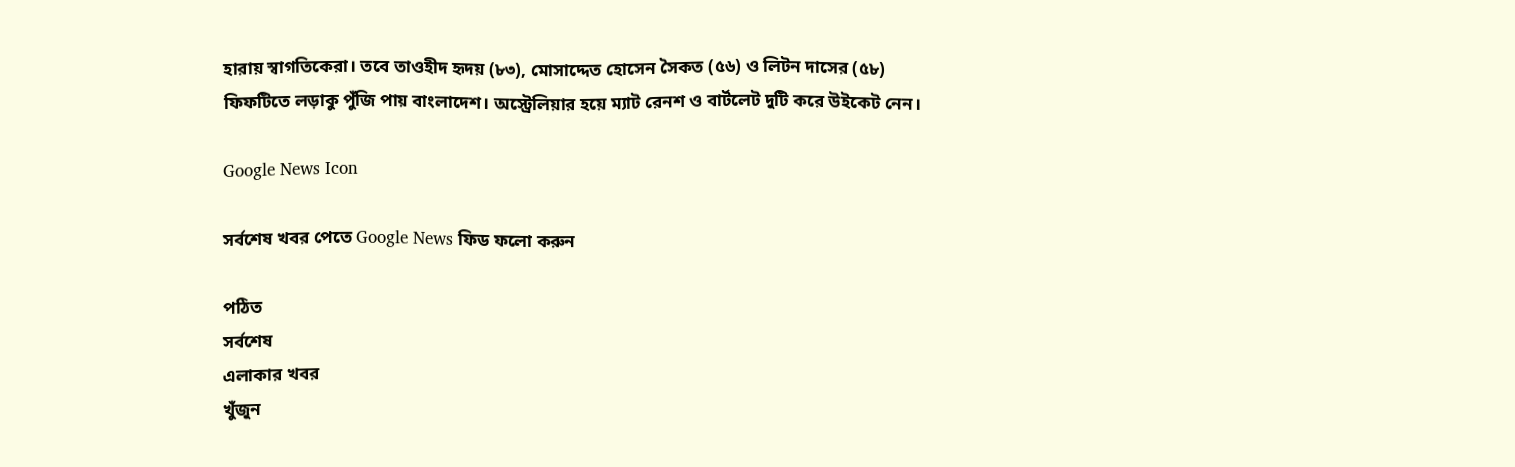হারায় স্বাগতিকেরা। তবে তাওহীদ হৃদয় (৮৩), মোসাদ্দেত হোসেন সৈকত (৫৬) ও লিটন দাসের (৫৮) ফিফটিতে লড়াকু পুঁজি পায় বাংলাদেশ। অস্ট্রেলিয়ার হয়ে ম্যাট রেনশ ও বার্টলেট দুটি করে উইকেট নেন।

Google News Icon

সর্বশেষ খবর পেতে Google News ফিড ফলো করুন

পঠিত
সর্বশেষ
এলাকার খবর
খুঁজুন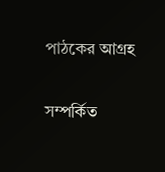পাঠকের আগ্রহ

সম্পর্কিত